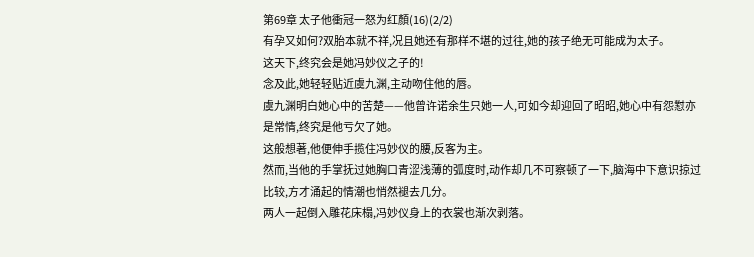第69章 太子他衝冠一怒为红顏(16)(2/2)
有孕又如何?双胎本就不祥,况且她还有那样不堪的过往,她的孩子绝无可能成为太子。
这天下,终究会是她冯妙仪之子的!
念及此,她轻轻贴近虞九渊,主动吻住他的唇。
虞九渊明白她心中的苦楚——他曾许诺余生只她一人,可如今却迎回了昭昭,她心中有怨懟亦是常情,终究是他亏欠了她。
这般想著,他便伸手揽住冯妙仪的腰,反客为主。
然而,当他的手掌抚过她胸口青涩浅薄的弧度时,动作却几不可察顿了一下,脑海中下意识掠过比较,方才涌起的情潮也悄然褪去几分。
两人一起倒入雕花床榻,冯妙仪身上的衣裳也渐次剥落。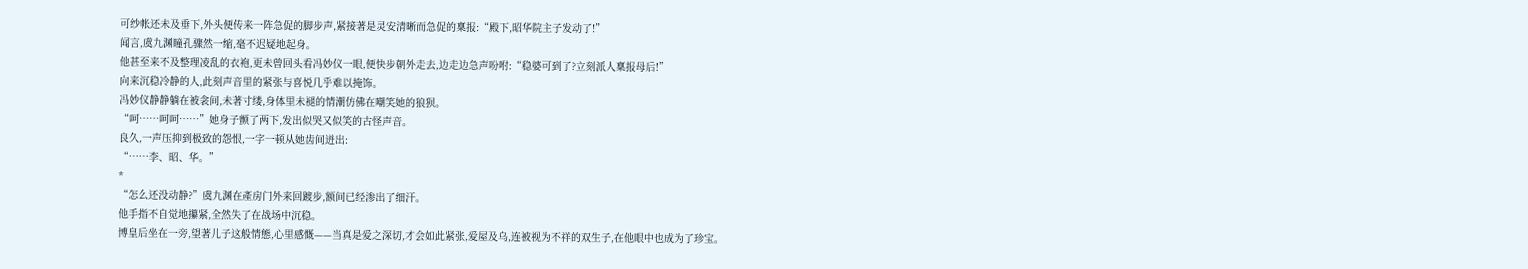可纱帐还未及垂下,外头便传来一阵急促的脚步声,紧接著是灵安清晰而急促的稟报:“殿下,昭华院主子发动了!”
闻言,虞九渊瞳孔骤然一缩,毫不迟疑地起身。
他甚至来不及整理凌乱的衣袍,更未曾回头看冯妙仪一眼,便快步朝外走去,边走边急声吩咐:“稳婆可到了?立刻派人稟报母后!”
向来沉稳冷静的人,此刻声音里的紧张与喜悦几乎难以掩饰。
冯妙仪静静躺在被衾间,未著寸缕,身体里未褪的情潮仿佛在嘲笑她的狼狈。
“呵……呵呵……”她身子颤了两下,发出似哭又似笑的古怪声音。
良久,一声压抑到极致的怨恨,一字一顿从她齿间迸出:
“……李、昭、华。”
*
“怎么还没动静?”虞九渊在產房门外来回踱步,额间已经渗出了细汗。
他手指不自觉地攥紧,全然失了在战场中沉稳。
博皇后坐在一旁,望著儿子这般情態,心里感慨——当真是爱之深切,才会如此紧张,爱屋及乌,连被视为不祥的双生子,在他眼中也成为了珍宝。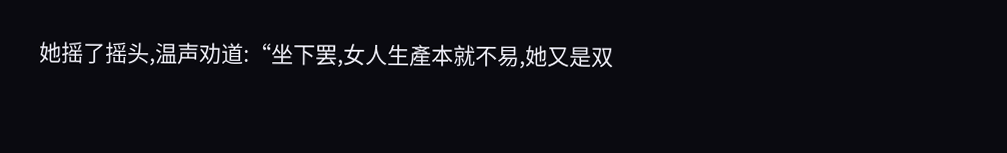她摇了摇头,温声劝道:“坐下罢,女人生產本就不易,她又是双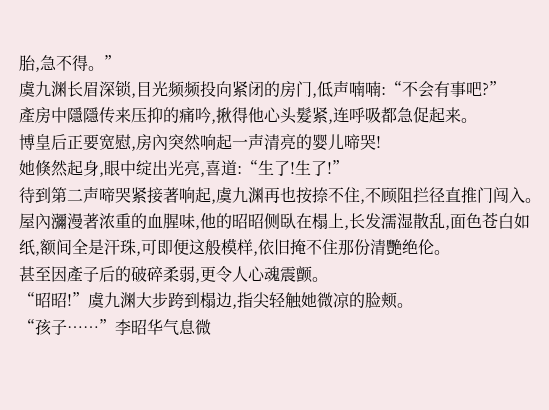胎,急不得。”
虞九渊长眉深锁,目光频频投向紧闭的房门,低声喃喃:“不会有事吧?”
產房中隱隱传来压抑的痛吟,揪得他心头髮紧,连呼吸都急促起来。
博皇后正要宽慰,房內突然响起一声清亮的婴儿啼哭!
她倏然起身,眼中绽出光亮,喜道:“生了!生了!”
待到第二声啼哭紧接著响起,虞九渊再也按捺不住,不顾阻拦径直推门闯入。
屋內瀰漫著浓重的血腥味,他的昭昭侧臥在榻上,长发濡湿散乱,面色苍白如纸,额间全是汗珠,可即便这般模样,依旧掩不住那份清艷绝伦。
甚至因產子后的破碎柔弱,更令人心魂震颤。
“昭昭!”虞九渊大步跨到榻边,指尖轻触她微凉的脸颊。
“孩子……”李昭华气息微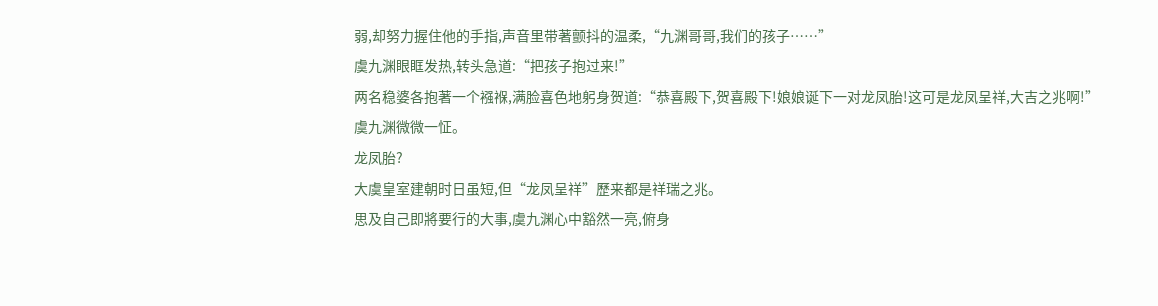弱,却努力握住他的手指,声音里带著颤抖的温柔,“九渊哥哥,我们的孩子……”
虞九渊眼眶发热,转头急道:“把孩子抱过来!”
两名稳婆各抱著一个襁褓,满脸喜色地躬身贺道:“恭喜殿下,贺喜殿下!娘娘诞下一对龙凤胎!这可是龙凤呈祥,大吉之兆啊!”
虞九渊微微一怔。
龙凤胎?
大虞皇室建朝时日虽短,但“龙凤呈祥”歷来都是祥瑞之兆。
思及自己即將要行的大事,虞九渊心中豁然一亮,俯身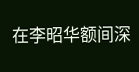在李昭华额间深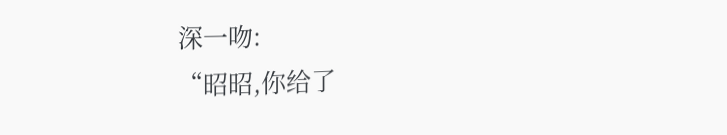深一吻:
“昭昭,你给了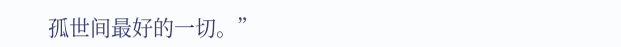孤世间最好的一切。”